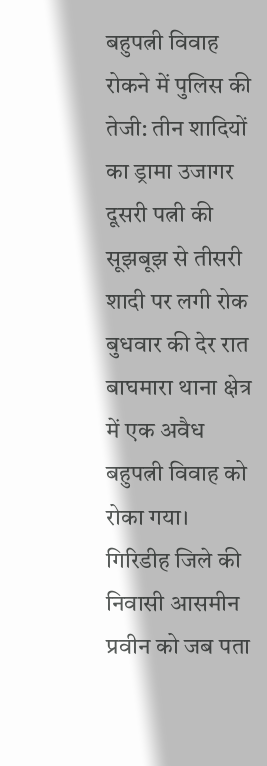बहुपत्नी विवाह रोकने में पुलिस की तेजी: तीन शादियों का ड्रामा उजागर
दूसरी पत्नी की सूझबूझ से तीसरी शादी पर लगी रोक
बुधवार की देर रात बाघमारा थाना क्षेत्र में एक अवैध बहुपत्नी विवाह को रोका गया। गिरिडीह जिले की निवासी आसमीन प्रवीन को जब पता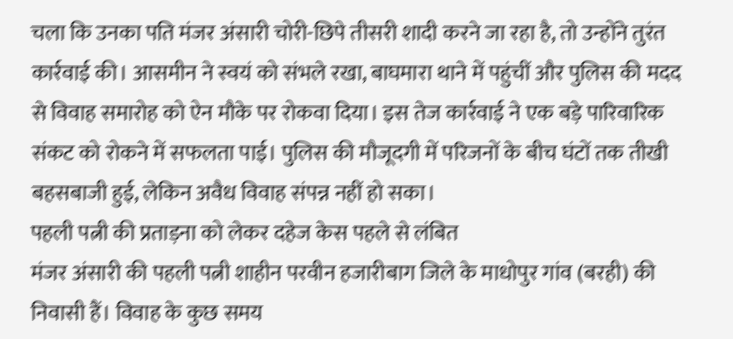चला कि उनका पति मंजर अंसारी चोरी-छिपे तीसरी शादी करने जा रहा है, तो उन्होंने तुरंत कार्रवाई की। आसमीन ने स्वयं को संभले रखा, बाघमारा थाने में पहुंचीं और पुलिस की मदद से विवाह समारोह को ऐन मौके पर रोकवा दिया। इस तेज कार्रवाई ने एक बड़े पारिवारिक संकट को रोकने में सफलता पाई। पुलिस की मौजूदगी में परिजनों के बीच घंटों तक तीखी बहसबाजी हुई, लेकिन अवैध विवाह संपन्न नहीं हो सका।
पहली पत्नी की प्रताड़ना को लेकर दहेज केस पहले से लंबित
मंजर अंसारी की पहली पत्नी शाहीन परवीन हजारीबाग जिले के माधोपुर गांव (बरही) की निवासी हैं। विवाह के कुछ समय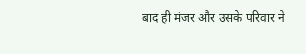बाद ही मंजर और उसके परिवार ने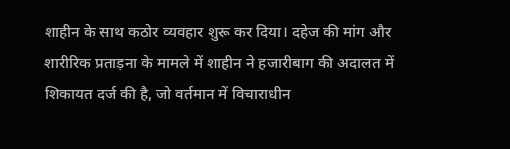शाहीन के साथ कठोर व्यवहार शुरू कर दिया। दहेज की मांग और शारीरिक प्रताड़ना के मामले में शाहीन ने हजारीबाग की अदालत में शिकायत दर्ज की है, जो वर्तमान में विचाराधीन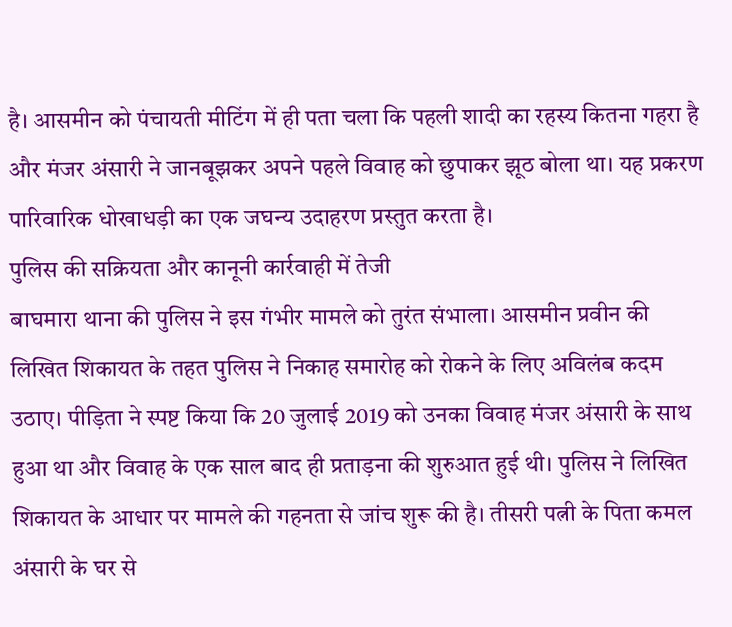है। आसमीन को पंचायती मीटिंग में ही पता चला कि पहली शादी का रहस्य कितना गहरा है और मंजर अंसारी ने जानबूझकर अपने पहले विवाह को छुपाकर झूठ बोला था। यह प्रकरण पारिवारिक धोखाधड़ी का एक जघन्य उदाहरण प्रस्तुत करता है।
पुलिस की सक्रियता और कानूनी कार्रवाही में तेजी
बाघमारा थाना की पुलिस ने इस गंभीर मामले को तुरंत संभाला। आसमीन प्रवीन की लिखित शिकायत के तहत पुलिस ने निकाह समारोह को रोकने के लिए अविलंब कदम उठाए। पीड़िता ने स्पष्ट किया कि 20 जुलाई 2019 को उनका विवाह मंजर अंसारी के साथ हुआ था और विवाह के एक साल बाद ही प्रताड़ना की शुरुआत हुई थी। पुलिस ने लिखित शिकायत के आधार पर मामले की गहनता से जांच शुरू की है। तीसरी पत्नी के पिता कमल अंसारी के घर से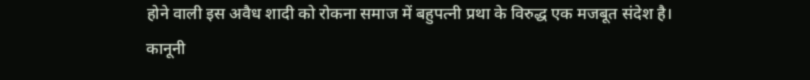होने वाली इस अवैध शादी को रोकना समाज में बहुपत्नी प्रथा के विरुद्ध एक मजबूत संदेश है। कानूनी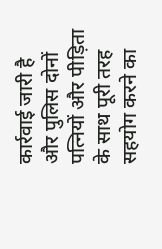कार्रवाई जारी है और पुलिस दोनों पत्नियों और पीड़िता के साथ पूरी तरह सहयोग करने का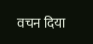वचन दिया